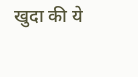खुदा की ये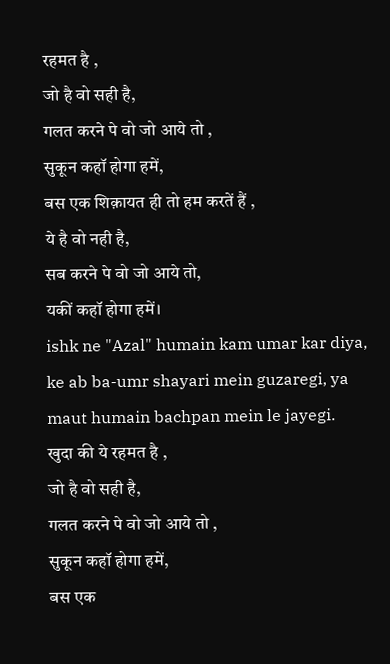रहमत है ,
जो है वो सही है,
गलत करने पे वो जो आये तो ,
सुकून कहॉ होगा हमें,
बस एक शिक़ायत ही तो हम करतें हैं ,
ये है वो नही है,
सब करने पे वो जो आये तो,
यकीं कहॉ होगा हमें।
ishk ne "Azal" humain kam umar kar diya, ke ab ba-umr shayari mein guzaregi, ya maut humain bachpan mein le jayegi.
खुदा की ये रहमत है ,
जो है वो सही है,
गलत करने पे वो जो आये तो ,
सुकून कहॉ होगा हमें,
बस एक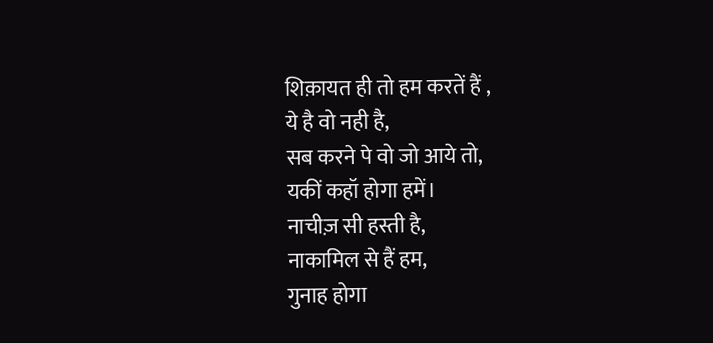शिक़ायत ही तो हम करतें हैं ,
ये है वो नही है,
सब करने पे वो जो आये तो,
यकीं कहॉ होगा हमें।
नाचीज़ सी हस्ती है,
नाकामिल से हैं हम,
गुनाह होगा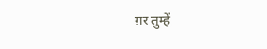ग़र तुम्हें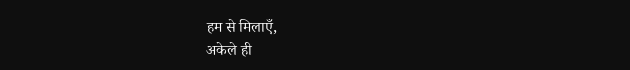हम से मिलाएँ,
अकेले ही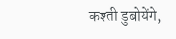कश्ती डुबोयेंगे,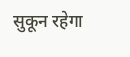सुकून रहेगा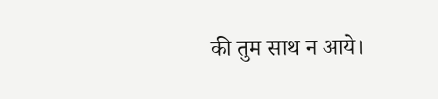की तुम साथ न आये।